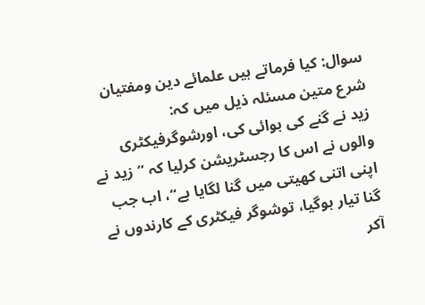سوال: کیا فرماتے ہیں علمائے دین ومفتیان شرع متین مسئلہ ذیل میں کہ:
زید نے گنے کی بوائی کی، اورشوگرفیکٹری والوں نے اس کا رجسٹریشن کرلیا کہ ”زید نے اپنی اتنی کھیتی میں گنا لگایا ہے“، اب جب گنا تیار ہوگیا، توشوگر فیکٹری کے کارندوں نے آکر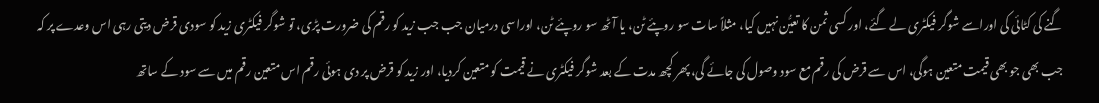گنے کی کٹائی کی اوراسے شوگر فیکٹری لے گئے، اور کسی ثمن کا تعیُّن نہیں کیا، مثلاً سات سو روپئے ٹن، یا آٹھ سو روپئے ٹن، اوراسی درمیان جب جب زید کو رقم کی ضرورت پڑی، تو شوگر فیکٹری زید کو سودی قرض دیتی رہی اس وعدے پر کہ جب بھی جو بھی قیمت متعین ہوگی، اس سے قرض کی رقم مع سود وصول کی جائے گی، پھر کچھ مدت کے بعد شوگر فیکٹری نے قیمت کو متعین کردیا، اور زید کو قرض پر دی ہوئی رقم اس متعین رقم میں سے سود کے ساتھ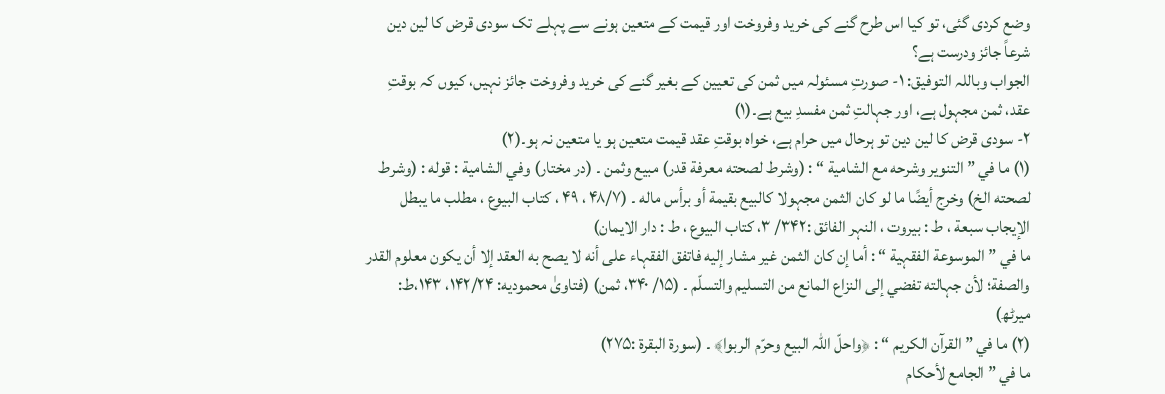وضع کردی گئی، تو کیا اس طرح گنے کی خرید وفروخت اور قیمت کے متعین ہونے سے پہلے تک سودی قرض کا لین دین شرعاً جائز ودرست ہے؟
الجواب وباللہ التوفیق: ۱- صورتِ مسئولہ میں ثمن کی تعیین کے بغیر گنے کی خرید وفروخت جائز نہیں، کیوں کہ بوقتِ عقد، ثمن مجہول ہے، اور جہالتِ ثمن مفسدِ بیع ہے۔(۱)
۲- سودی قرض کا لین دین تو ہرحال میں حرام ہے، خواہ بوقتِ عقد قیمت متعین ہو یا متعین نہ ہو۔(۲)
(۱) ما في ” التنویر وشرحه مع الشامیة “ : (وشرط لصحته معرفة قدر) مبیع وثمن ۔ (در مختار) وفي الشامیة : قوله : (وشرط لصحته الخ) وخرج أیضًا ما لو کان الثمن مجہولا کالبیع بقیمة أو برأس ماله ۔ (۴۸/۷ ، ۴۹ ، کتاب البیوع ، مطلب ما یبطل الإیجاب سبعة ، ط : بیروت ، النہر الفائق :۳۴۲/ ۳، کتاب البیوع ، ط : دار الایمان)
ما في ” الموسوعة الفقہیة “ : أما إن کان الثمن غیر مشار إلیه فاتفق الفقہاء علی أنه لا یصح به العقد إلا أن یکون معلوم القدر والصفة؛ لأن جہالته تفضي إلی النزاع المانع من التسلیم والتسلّم ۔ (۱۵/ ۳۴۰، ثمن) (فتاویٰ محمودیه: ۱۴۲/۲۴، ۱۴۳،ط: میرٹھ)
(۲) ما في ” القرآن الکریم “ : ﴿واحلّ اللّٰہ البیع وحرّم الربوا﴾ ۔ (سورة البقرة :۲۷۵)
ما في ” الجامع لأحکام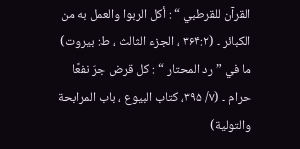القرآن للقرطبي “ : أکل الربوا والعمل به من الکبائر ۔ (۳۶۴:۲ ، الجزء الثالث ، ط: بیروت)
ما في ” رد المحتار “ : کل قرض جرّ نفعًا حرام ۔ (۷/ ۳۹۵، کتاب البیوع ، باب المرابحة والتولیة)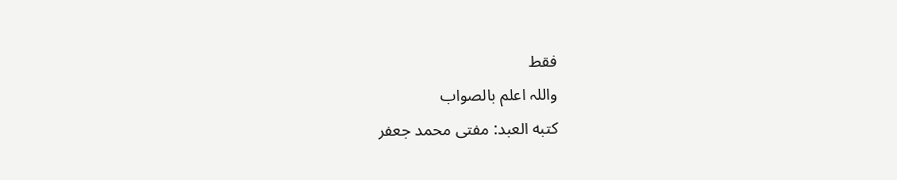فقط
واللہ اعلم بالصواب
کتبه العبد: مفتی محمد جعفر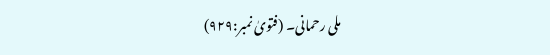ملی رحمانی۔ (فتویٰ نمبر:۹۲۹)